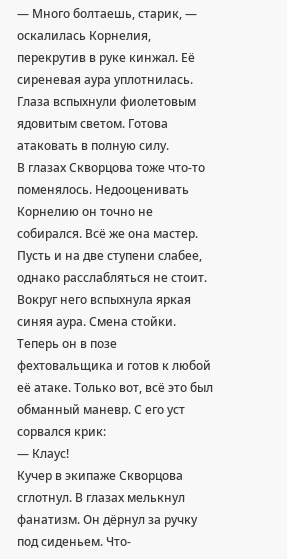— Много болтаешь, старик, — оскалилась Корнелия, перекрутив в руке кинжал. Её сиреневая аура уплотнилась. Глаза вспыхнули фиолетовым ядовитым светом. Готова атаковать в полную силу.
В глазах Скворцова тоже что-то поменялось. Недооценивать Корнелию он точно не собирался. Всё же она мастер. Пусть и на две ступени слабее, однако расслабляться не стоит. Вокруг него вспыхнула яркая синяя аура. Смена стойки. Теперь он в позе фехтовальщика и готов к любой её атаке. Только вот, всё это был обманный маневр. С его уст сорвался крик:
— Клаус!
Кучер в экипаже Скворцова сглотнул. В глазах мелькнул фанатизм. Он дёрнул за ручку под сиденьем. Что-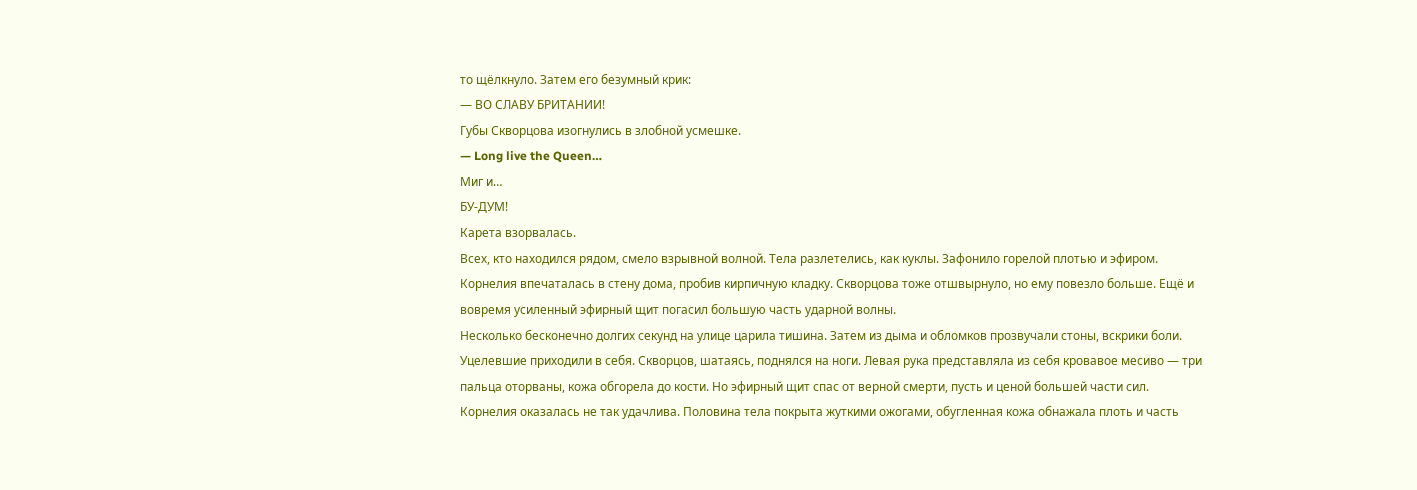то щёлкнуло. Затем его безумный крик:
— ВО СЛАВУ БРИТАНИИ!
Губы Скворцова изогнулись в злобной усмешке.
— Long live the Queen…
Миг и…
БУ-ДУМ!
Карета взорвалась.
Всех, кто находился рядом, смело взрывной волной. Тела разлетелись, как куклы. Зафонило горелой плотью и эфиром.
Корнелия впечаталась в стену дома, пробив кирпичную кладку. Скворцова тоже отшвырнуло, но ему повезло больше. Ещё и вовремя усиленный эфирный щит погасил большую часть ударной волны.
Несколько бесконечно долгих секунд на улице царила тишина. Затем из дыма и обломков прозвучали стоны, вскрики боли. Уцелевшие приходили в себя. Скворцов, шатаясь, поднялся на ноги. Левая рука представляла из себя кровавое месиво — три пальца оторваны, кожа обгорела до кости. Но эфирный щит спас от верной смерти, пусть и ценой большей части сил.
Корнелия оказалась не так удачлива. Половина тела покрыта жуткими ожогами, обугленная кожа обнажала плоть и часть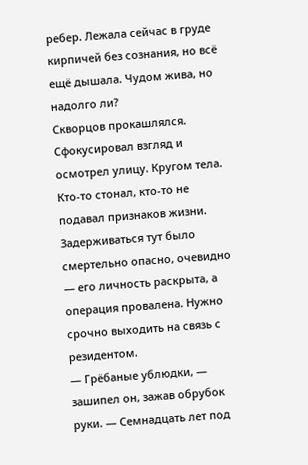ребер. Лежала сейчас в груде кирпичей без сознания, но всё ещё дышала. Чудом жива, но надолго ли?
Скворцов прокашлялся. Сфокусировал взгляд и осмотрел улицу. Кругом тела. Кто-то стонал, кто-то не подавал признаков жизни. Задерживаться тут было смертельно опасно, очевидно — его личность раскрыта, а операция провалена. Нужно срочно выходить на связь с резидентом.
— Грёбаные ублюдки, — зашипел он, зажав обрубок руки. — Семнадцать лет под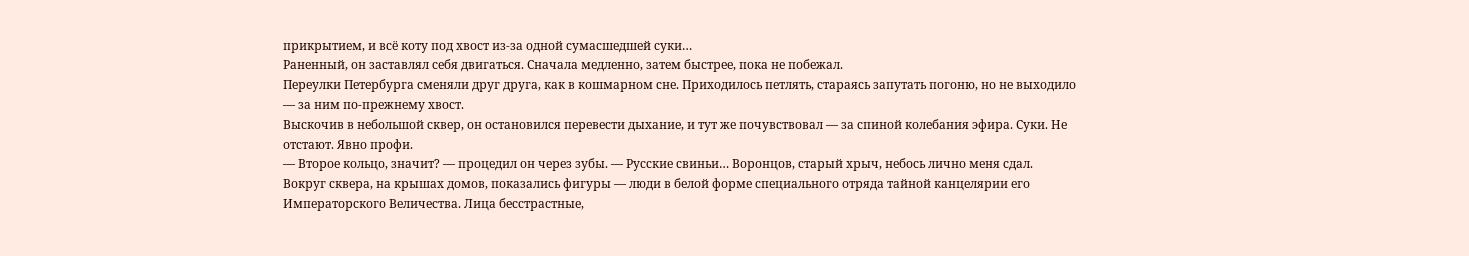прикрытием, и всё коту под хвост из-за одной сумасшедшей суки…
Раненный, он заставлял себя двигаться. Сначала медленно, затем быстрее, пока не побежал.
Переулки Петербурга сменяли друг друга, как в кошмарном сне. Приходилось петлять, стараясь запутать погоню, но не выходило — за ним по-прежнему хвост.
Выскочив в небольшой сквер, он остановился перевести дыхание, и тут же почувствовал — за спиной колебания эфира. Суки. Не отстают. Явно профи.
— Второе кольцо, значит? — процедил он через зубы. — Русские свиньи… Воронцов, старый хрыч, небось лично меня сдал.
Вокруг сквера, на крышах домов, показались фигуры — люди в белой форме специального отряда тайной канцелярии его Императорского Величества. Лица бесстрастные,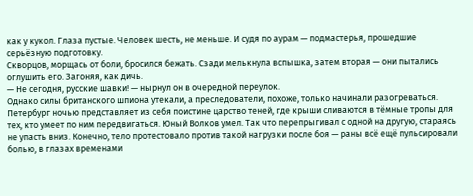как у кукол. Глаза пустые. Человек шесть, не меньше. И судя по аурам — подмастерья, прошедшие серьёзную подготовку.
Скворцов, морщась от боли, бросился бежать. Сзади мелькнула вспышка, затем вторая — они пытались оглушить его. Загоняя, как дичь.
— Не сегодня, русские шавки! — нырнул он в очередной переулок.
Однако силы британского шпиона утекали, а преследователи, похоже, только начинали разогреваться.
Петербург ночью представляет из себя поистине царство теней, где крыши сливаются в тёмные тропы для тех, кто умеет по ним передвигаться. Юный Волков умел. Так что перепрыгивал с одной на другую, стараясь не упасть вниз. Конечно, тело протестовало против такой нагрузки после боя — раны всё ещё пульсировали болью, в глазах временами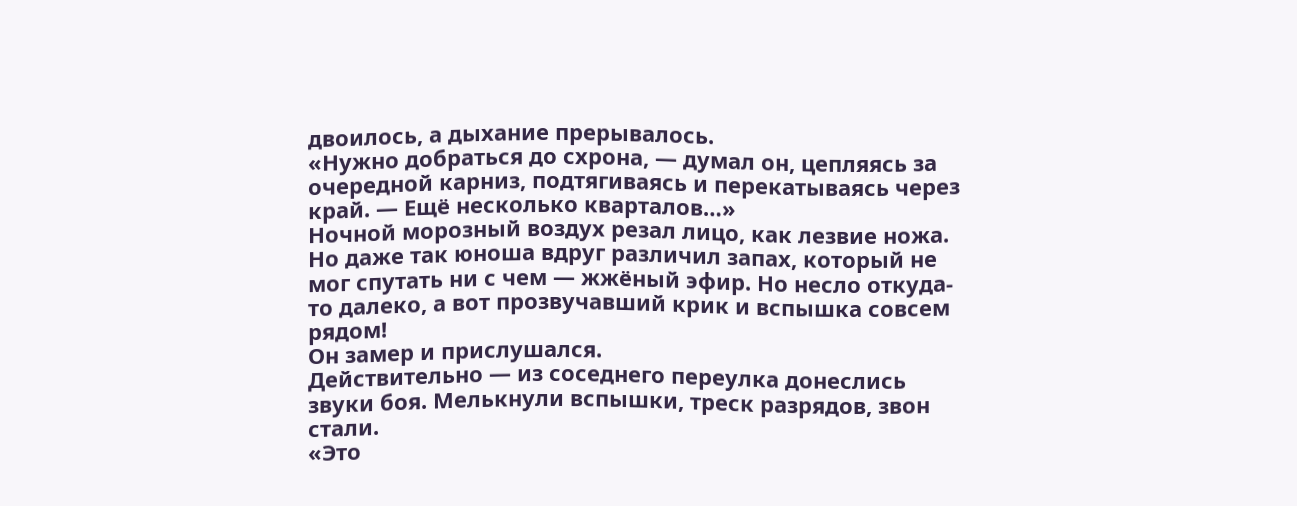двоилось, а дыхание прерывалось.
«Нужно добраться до схрона, — думал он, цепляясь за очередной карниз, подтягиваясь и перекатываясь через край. — Ещё несколько кварталов…»
Ночной морозный воздух резал лицо, как лезвие ножа. Но даже так юноша вдруг различил запах, который не мог спутать ни с чем — жжёный эфир. Но несло откуда-то далеко, а вот прозвучавший крик и вспышка совсем рядом!
Он замер и прислушался.
Действительно — из соседнего переулка донеслись звуки боя. Мелькнули вспышки, треск разрядов, звон стали.
«Это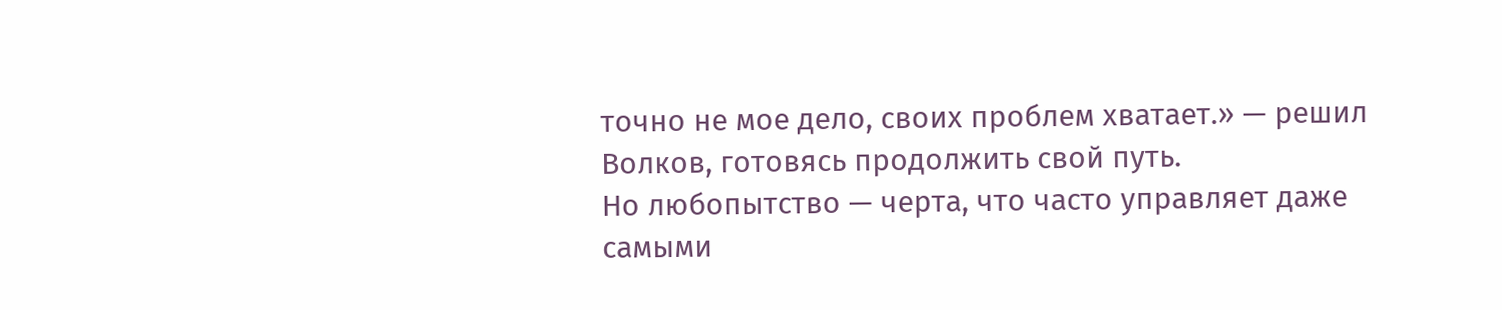точно не мое дело, своих проблем хватает.» — решил Волков, готовясь продолжить свой путь.
Но любопытство — черта, что часто управляет даже самыми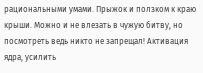рациональными умами. Прыжок и ползком к краю крыши. Можно и не влезать в чужую битву, но посмотреть ведь никто не запрещал! Активация ядра, усилить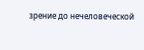зрение до нечеловеческой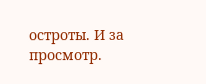остроты. И за просмотр.